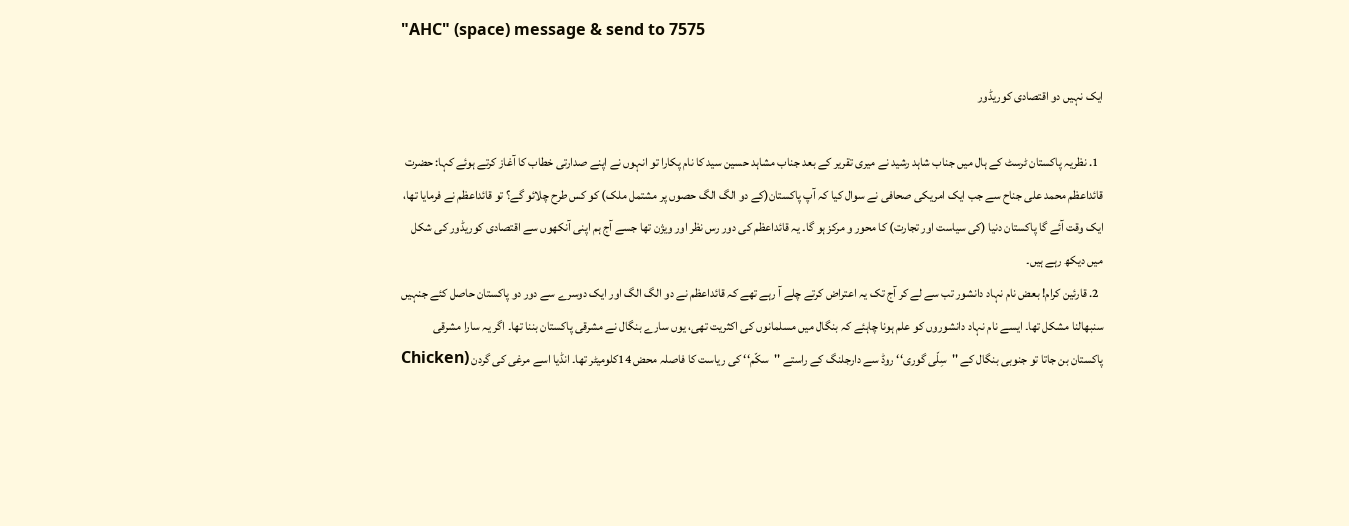"AHC" (space) message & send to 7575

ایک نہیں دو اقتصادی کوریڈور

  1. نظریہ پاکستان ٹرسٹ کے ہال میں جناب شاہد رشید نے میری تقریر کے بعد جناب مشاہد حسین سید کا نام پکارا تو انہوں نے اپنے صدارتی خطاب کا آغاز کرتے ہوئے کہا: حضرت قائداعظم محمد علی جناح سے جب ایک امریکی صحافی نے سوال کیا کہ آپ پاکستان(کے دو الگ الگ حصوں پر مشتمل ملک) کو کس طرح چلائو گے؟ تو قائداعظم نے فرمایا تھا، ایک وقت آئے گا پاکستان دنیا (کی سیاست اور تجارت) کا محور و مرکز ہو گا۔ یہ قائداعظم کی دور رس نظر اور ویژن تھا جسے آج ہم اپنی آنکھوں سے اقتصادی کوریڈور کی شکل میں دیکھ رہے ہیں۔
  2. قارئین کرام! بعض نام نہاد دانشور تب سے لے کر آج تک یہ اعتراض کرتے چلے آ رہے تھے کہ قائداعظم نے دو الگ الگ اور ایک دوسرے سے دور دو پاکستان حاصل کئے جنہیں سنبھالنا مشکل تھا۔ ایسے نام نہاد دانشوروں کو علم ہونا چاہئے کہ بنگال میں مسلمانوں کی اکثریت تھی، یوں سارے بنگال نے مشرقی پاکستان بننا تھا۔ اگر یہ سارا مشرقی پاکستان بن جاتا تو جنوبی بنگال کے ''سِلّی گوری‘‘ روڈ سے دارجلنگ کے راستے ''سکّم‘‘ کی ریاست کا فاصلہ محض 14کلومیٹر تھا۔ انڈیا اسے مرغی کی گردن (Chicken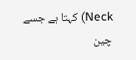Neck) کہتا ہے جسے چین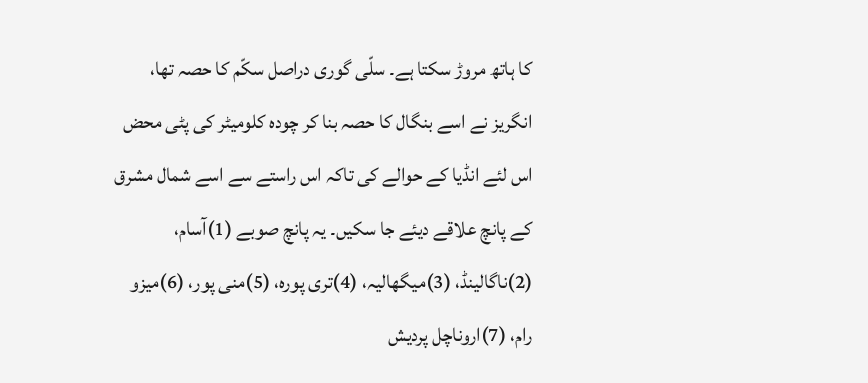کا ہاتھ مروڑ سکتا ہے۔ سلّی گوری دراصل سکّم کا حصہ تھا، انگریز نے اسے بنگال کا حصہ بنا کر چودہ کلومیٹر کی پٹی محض اس لئے انڈیا کے حوالے کی تاکہ اس راستے سے اسے شمال مشرق کے پانچ علاقے دیئے جا سکیں۔ یہ پانچ صوبے (1)آسام، (2)ناگالینڈ، (3)میگھالیہ، (4)تری پورہ، (5)منی پور، (6)میزو رام، (7)اروناچل پردیش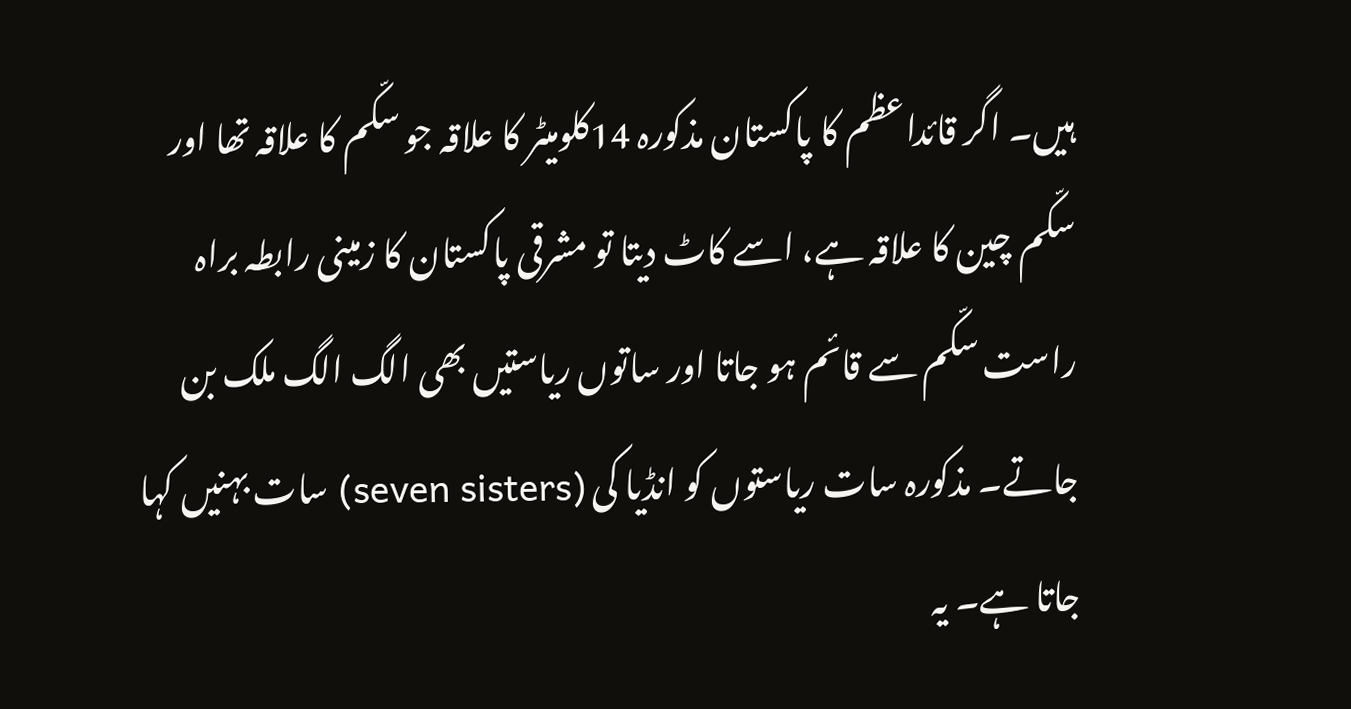ہیں۔ اگر قائداعظم کا پاکستان مذکورہ 14کلومیٹر کا علاقہ جو سکّم کا علاقہ تھا اور سکّم چین کا علاقہ ہے، اسے کاٹ دیتا تو مشرقی پاکستان کا زمینی رابطہ براہ راست سکّم سے قائم ہو جاتا اور ساتوں ریاستیں بھی الگ الگ ملک بن جاتے۔ مذکورہ سات ریاستوں کو انڈیا کی (seven sisters) سات بہنیں کہا جاتا ہے۔ یہ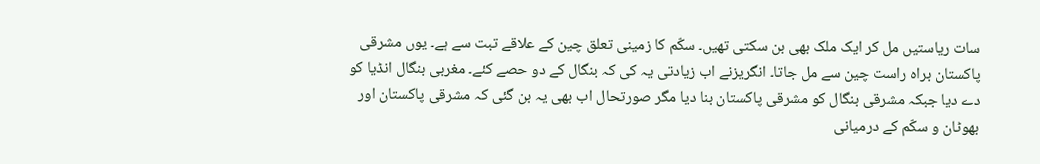سات ریاستیں مل کر ایک ملک بھی بن سکتی تھیں۔ سکّم کا زمینی تعلق چین کے علاقے تبت سے ہے۔ یوں مشرقی پاکستان براہ راست چین سے مل جاتا۔ انگریزنے اب زیادتی یہ کی کہ بنگال کے دو حصے کئے۔ مغربی بنگال انڈیا کو دے دیا جبکہ مشرقی بنگال کو مشرقی پاکستان بنا دیا مگر صورتحال اب بھی یہ بن گئی کہ مشرقی پاکستان اور بھوٹان و سکّم کے درمیانی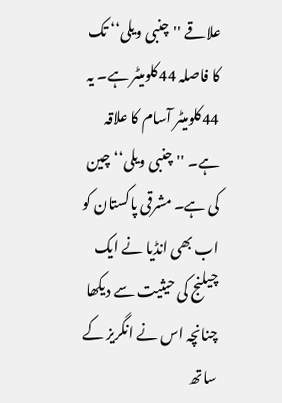علاقے ''چنبی ویلی‘‘ تک کا فاصلہ 44کلومیٹر ہے۔ یہ 44کلومیٹر آسام کا علاقہ ہے۔ ''چنبی ویلی‘‘ چین کی ہے۔ مشرقی پاکستان کو اب بھی انڈیا نے ایک چیلنج کی حیثیت سے دیکھا چنانچہ اس نے انگریز کے ساتھ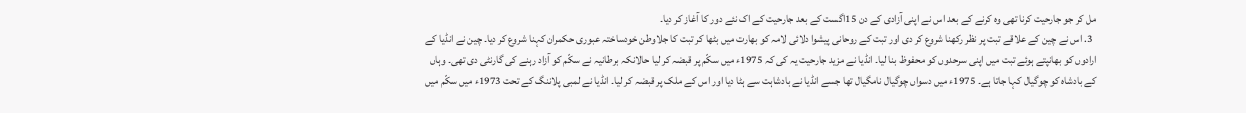مل کر جو جارحیت کرنا تھی وہ کرنے کے بعد اس نے اپنی آزادی کے دن 15اگست کے بعد جارحیت کے اک نئے دور کا آغاز کر دیا۔
  3. اس نے چین کے علاقے تبت پر نظر رکھنا شروع کر دی اور تبت کے روحانی پیشوا دلائی لامہ کو بھارت میں بٹھا کر تبت کا جلاوطن خودساختہ عبوری حکمران کہنا شروع کر دیا۔ چین نے انڈیا کے ارادوں کو بھانپتے ہوئے تبت میں اپنی سرحدوں کو محفوظ بنا لیا۔ انڈیا نے مزید جارحیت یہ کی کہ 1975ء میں سکّم پر قبضہ کر لیا حالانکہ برطانیہ نے سکّم کو آزاد رہنے کی گارنٹی دی تھی۔ وہاں کے بادشاہ کو چوگیال کہا جاتا ہے۔ 1975ء میں دسواں چوگیال نامگیال تھا جسے انڈیا نے بادشاہت سے ہٹا دیا اور اس کے ملک پر قبضہ کر لیا۔ انڈیا نے لمبی پلاننگ کے تحت 1973ء میں سکّم میں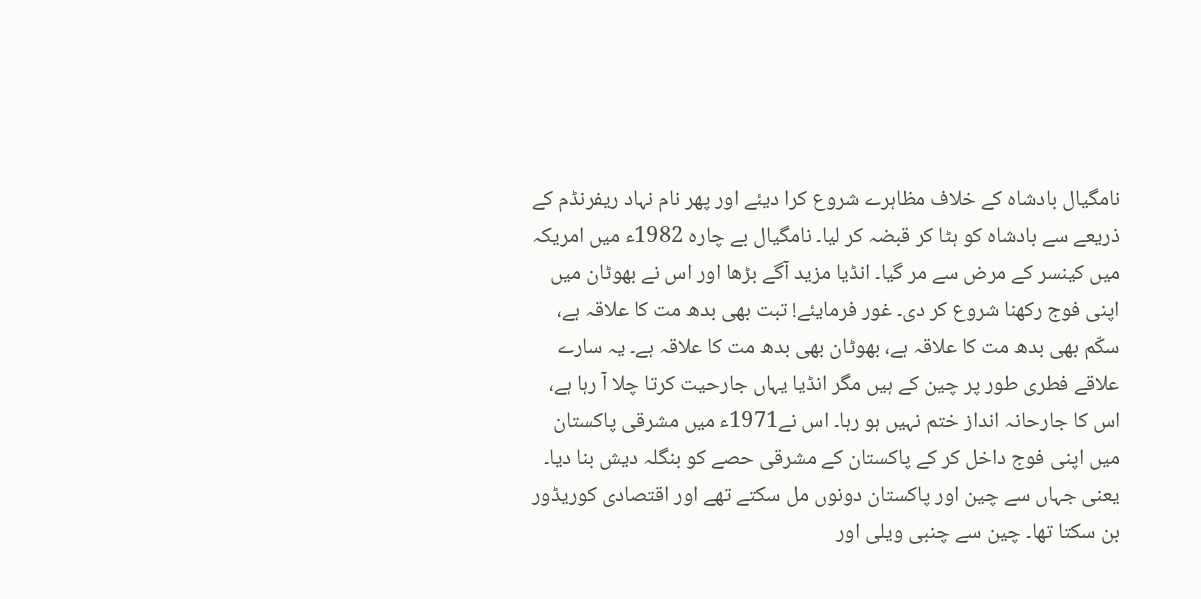نامگیال بادشاہ کے خلاف مظاہرے شروع کرا دیئے اور پھر نام نہاد ریفرنڈم کے ذریعے سے بادشاہ کو ہٹا کر قبضہ کر لیا۔ نامگیال بے چارہ 1982ء میں امریکہ میں کینسر کے مرض سے مر گیا۔ انڈیا مزید آگے بڑھا اور اس نے بھوٹان میں اپنی فوج رکھنا شروع کر دی۔ غور فرمایئے! تبت بھی بدھ مت کا علاقہ ہے، سکّم بھی بدھ مت کا علاقہ ہے، بھوٹان بھی بدھ مت کا علاقہ ہے۔ یہ سارے علاقے فطری طور پر چین کے ہیں مگر انڈیا یہاں جارحیت کرتا چلا آ رہا ہے، اس کا جارحانہ انداز ختم نہیں ہو رہا۔ اس نے1971ء میں مشرقی پاکستان میں اپنی فوج داخل کر کے پاکستان کے مشرقی حصے کو بنگلہ دیش بنا دیا۔ یعنی جہاں سے چین اور پاکستان دونوں مل سکتے تھے اور اقتصادی کوریڈور بن سکتا تھا۔ چین سے چنبی ویلی اور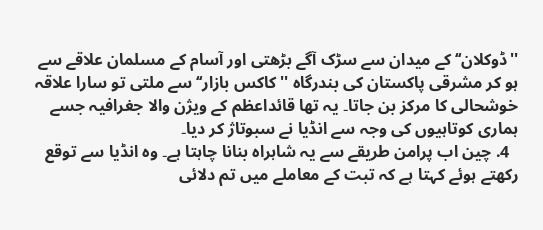''ڈوکلان‘‘ کے میدان سے سڑک آگے بڑھتی اور آسام کے مسلمان علاقے سے ہو کر مشرقی پاکستان کی بندرگاہ ''کاکس بازار‘‘ سے ملتی تو سارا علاقہ خوشحالی کا مرکز بن جاتا۔ یہ تھا قائداعظم کے ویژن والا جغرافیہ جسے ہماری کوتاہیوں کی وجہ سے انڈیا نے سبوتاژ کر دیا۔
  4. چین اب پرامن طریقے سے یہ شاہراہ بنانا چاہتا ہے۔ وہ انڈیا سے توقع رکھتے ہوئے کہتا ہے کہ تبت کے معاملے میں تم دلائی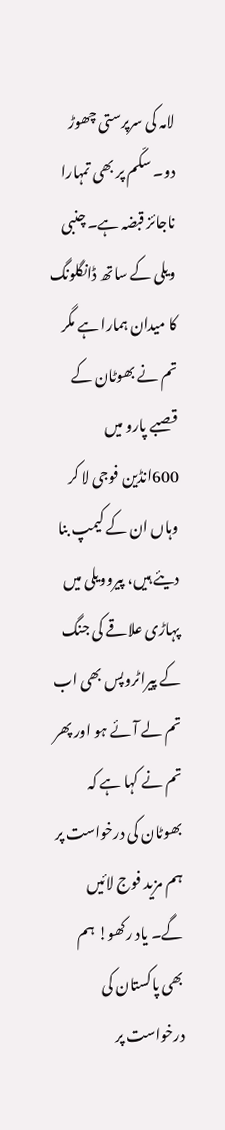لامہ کی سرپرستی چھوڑ دو۔ سکّم پر بھی تمہارا ناجائز قبضہ ہے۔ چنبی ویلی کے ساتھ ڈانگلونگ کا میدان ہمارا ہے مگر تم نے بھوٹان کے قصبے پارو میں 600انڈین فوجی لا کر وہاں ان کے کیمپ بنا دیئے ہیں، پیروویلی میں پہاڑی علاقے کی جنگ کے پیراٹروپس بھی اب تم لے آئے ہو اور پھر تم نے کہا ہے کہ بھوٹان کی درخواست پر ہم مزید فوج لائیں گے۔ یاد رکھو! ہم بھی پاکستان کی درخواست پر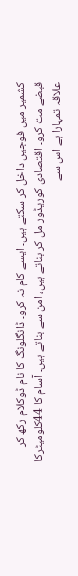کشمیر میں فوجیں داخل کر سکتے ہیں۔ ایسے کام نہ کرو۔ ڈانگلونگ کا نام ڈوکلام رکھ کر قبضے مت کرو۔ اقتصادی کوریڈور مل کر بناتے ہیں، امن سے بناتے ہیں۔ آسام کا 44کلومیٹرکا علاقہ تمہارا ہے اس سے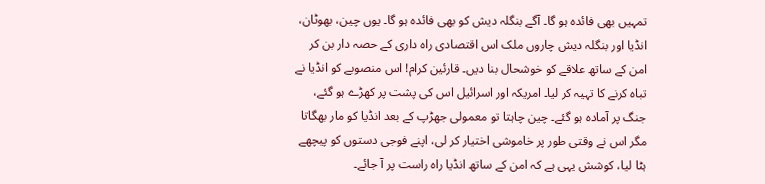تمہیں بھی فائدہ ہو گا۔ آگے بنگلہ دیش کو بھی فائدہ ہو گا۔ یوں چین، بھوٹان، انڈیا اور بنگلہ دیش چاروں ملک اس اقتصادی راہ داری کے حصہ دار بن کر امن کے ساتھ علاقے کو خوشحال بنا دیں۔ قارئین کرام! اس منصوبے کو انڈیا نے تباہ کرنے کا تہیہ کر لیا۔ امریکہ اور اسرائیل اس کی پشت پر کھڑے ہو گئے، جنگ پر آمادہ ہو گئے۔ چین چاہتا تو معمولی جھڑپ کے بعد انڈیا کو مار بھگاتا مگر اس نے وقتی طور پر خاموشی اختیار کر لی، اپنے فوجی دستوں کو پیچھے ہٹا لیا، کوشش یہی ہے کہ امن کے ساتھ انڈیا راہ راست پر آ جائے۔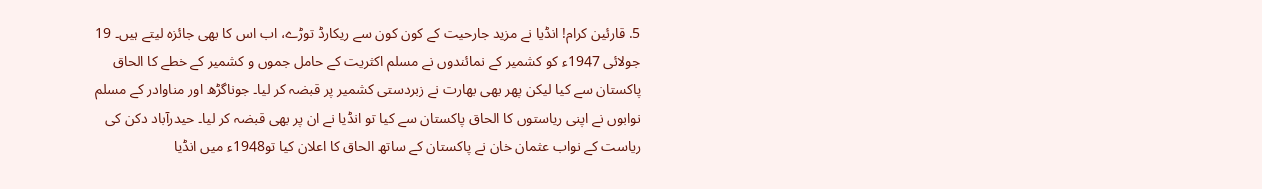5. قارئین کرام! انڈیا نے مزید جارحیت کے کون کون سے ریکارڈ توڑے، اب اس کا بھی جائزہ لیتے ہیں۔ 19 جولائی 1947ء کو کشمیر کے نمائندوں نے مسلم اکثریت کے حامل جموں و کشمیر کے خطے کا الحاق پاکستان سے کیا لیکن پھر بھی بھارت نے زبردستی کشمیر پر قبضہ کر لیا۔ جوناگڑھ اور مناوادر کے مسلم نوابوں نے اپنی ریاستوں کا الحاق پاکستان سے کیا تو انڈیا نے ان پر بھی قبضہ کر لیا۔ حیدرآباد دکن کی ریاست کے نواب عثمان خان نے پاکستان کے ساتھ الحاق کا اعلان کیا تو1948ء میں انڈیا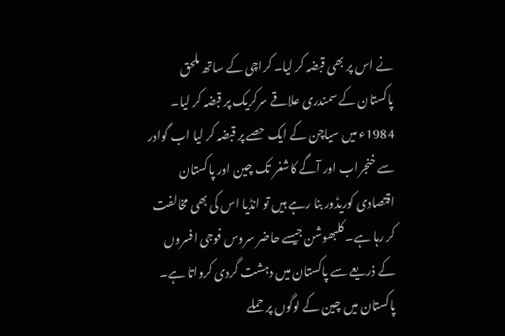نے اس پر بھی قبضہ کر لیا۔ کراچی کے ساتھ ملحق پاکستان کے سمندری علاقے سرکریک پر قبضہ کر لیا۔ 1984ء میں سیاچن کے ایک حصے پر قبضہ کر لیا اب گوادر سے خنجراب اور آگے کاشغر تک چین اور پاکستان اقتصادی کوریڈور بنا رہے ہیں تو انڈیا اس کی بھی مخالفت کر رہا ہے۔ کلبھوشن جیسے حاضر سروس فوجی افسروں کے ذریعے سے پاکستان میں دہشت گردی کرواتا ہے۔ پاکستان میں چین کے لوگوں پر حملے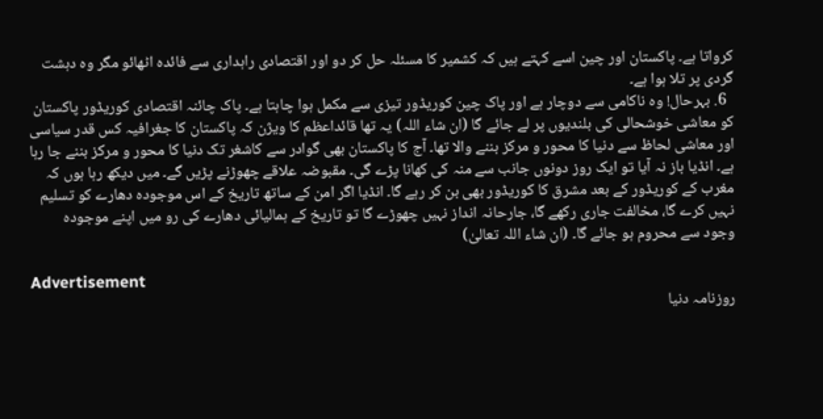کرواتا ہے۔ پاکستان اور چین اسے کہتے ہیں کہ کشمیر کا مسئلہ حل کر دو اور اقتصادی راہداری سے فائدہ اٹھائو مگر وہ دہشت گردی پر تلا ہوا ہے۔
  6. بہرحال! وہ ناکامی سے دوچار ہے اور پاک چین کوریڈور تیزی سے مکمل ہوا چاہتا ہے۔ پاک چائنہ اقتصادی کوریڈور پاکستان کو معاشی خوشحالی کی بلندیوں پر لے جائے گا (ان شاء اللہ) یہ تھا قائداعظم کا ویژن کہ پاکستان کا جغرافیہ کس قدر سیاسی اور معاشی لحاظ سے دنیا کا محور و مرکز بننے والا تھا۔ آج کا پاکستان بھی گوادر سے کاشغر تک دنیا کا محور و مرکز بننے جا رہا ہے۔ انڈیا باز نہ آیا تو ایک روز دونوں جانب سے منہ کی کھانا پڑے گی۔ مقبوضہ علاقے چھوڑنے پڑیں گے۔ میں دیکھ رہا ہوں کہ مغرب کے کوریڈور کے بعد مشرق کا کوریڈور بھی بن کر رہے گا۔ انڈیا اگر امن کے ساتھ تاریخ کے اس موجودہ دھارے کو تسلیم نہیں کرے گا، مخالفت جاری رکھے گا، جارحانہ انداز نہیں چھوڑے گا تو تاریخ کے ہمالیائی دھارے کی رو میں اپنے موجودہ وجود سے محروم ہو جائے گا۔ (ان شاء اللہ تعالیٰ)

Advertisement
روزنامہ دنیا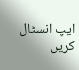ایپ انسٹال کریں